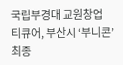국립부경대 교원창업 티큐어, 부산시 ‘부니콘’ 최종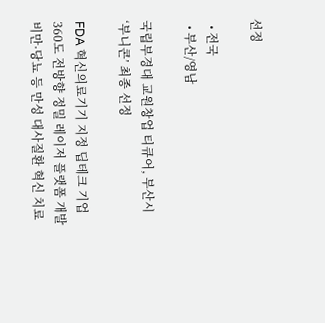선정

  • 전국
  • 부산/영남

국립부경대 교원창업 티큐어, 부산시 ‘부니콘’ 최종 선정

FDA 혁신의료기기 지정 딥테크 기업
360도 전방향 정밀 레이저 플랫폼 개발
비만·당뇨 등 만성 대사질환 혁신 치료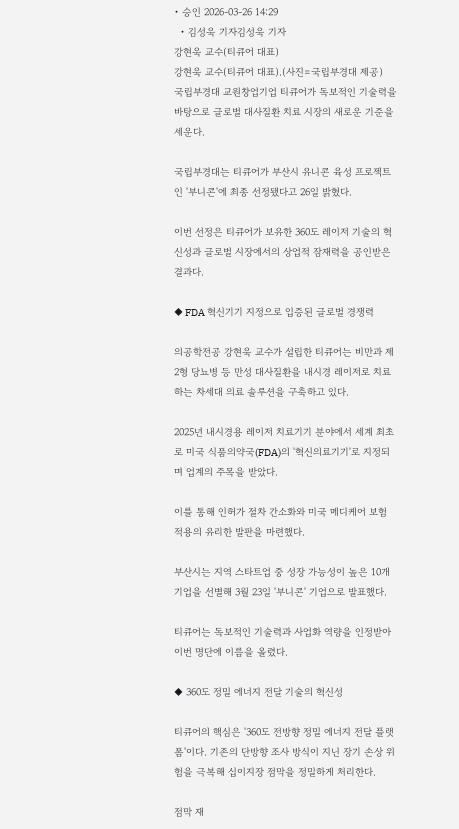• 승인 2026-03-26 14:29
  • 김성욱 기자김성욱 기자
강현욱 교수(티큐어 대표)
강현욱 교수(티큐어 대표).(사진=국립부경대 제공)
국립부경대 교원창업기업 티큐어가 독보적인 기술력을 바탕으로 글로벌 대사질환 치료 시장의 새로운 기준을 세운다.

국립부경대는 티큐어가 부산시 유니콘 육성 프로젝트인 '부니콘'에 최종 선정됐다고 26일 밝혔다.

이번 선정은 티큐어가 보유한 360도 레이저 기술의 혁신성과 글로벌 시장에서의 상업적 잠재력을 공인받은 결과다.

◆ FDA 혁신기기 지정으로 입증된 글로벌 경쟁력

의공학전공 강현욱 교수가 설립한 티큐어는 비만과 제2형 당뇨병 등 만성 대사질환을 내시경 레이저로 치료하는 차세대 의료 솔루션을 구축하고 있다.

2025년 내시경용 레이저 치료기기 분야에서 세계 최초로 미국 식품의약국(FDA)의 '혁신의료기기'로 지정되며 업계의 주목을 받았다.

이를 통해 인허가 절차 간소화와 미국 메디케어 보험 적용의 유리한 발판을 마련했다.

부산시는 지역 스타트업 중 성장 가능성이 높은 10개 기업을 선별해 3월 23일 '부니콘' 기업으로 발표했다.

티큐어는 독보적인 기술력과 사업화 역량을 인정받아 이번 명단에 이름을 올렸다.

◆ 360도 정밀 에너지 전달 기술의 혁신성

티큐어의 핵심은 '360도 전방향 정밀 에너지 전달 플랫폼'이다. 기존의 단방향 조사 방식이 지닌 장기 손상 위험을 극복해 십이지장 점막을 정밀하게 처리한다.

점막 재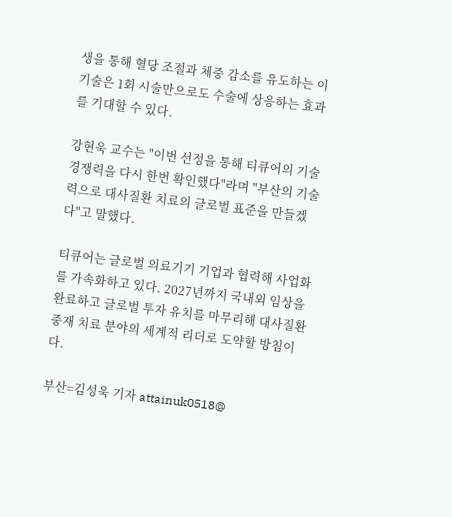생을 통해 혈당 조절과 체중 감소를 유도하는 이 기술은 1회 시술만으로도 수술에 상응하는 효과를 기대할 수 있다.

강현욱 교수는 "이번 선정을 통해 티큐어의 기술 경쟁력을 다시 한번 확인했다"라며 "부산의 기술력으로 대사질환 치료의 글로벌 표준을 만들겠다"고 말했다.

티큐어는 글로벌 의료기기 기업과 협력해 사업화를 가속화하고 있다. 2027년까지 국내외 임상을 완료하고 글로벌 투자 유치를 마무리해 대사질환 중재 치료 분야의 세계적 리더로 도약할 방침이다.

부산=김성욱 기자 attainuk0518@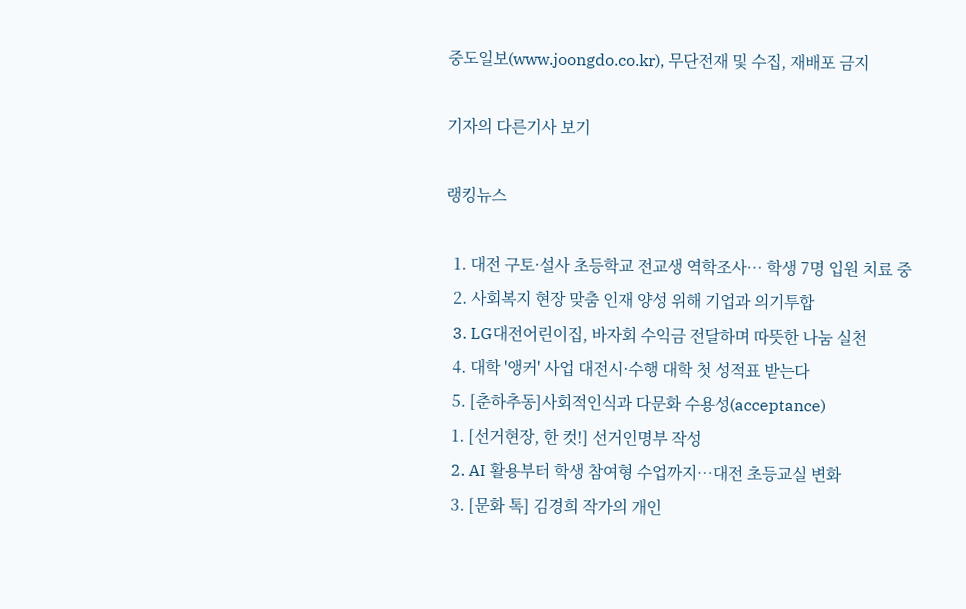중도일보(www.joongdo.co.kr), 무단전재 및 수집, 재배포 금지

기자의 다른기사 보기

랭킹뉴스

  1. 대전 구토·설사 초등학교 전교생 역학조사… 학생 7명 입원 치료 중
  2. 사회복지 현장 맞춤 인재 양성 위해 기업과 의기투합
  3. LG대전어린이집, 바자회 수익금 전달하며 따뜻한 나눔 실천
  4. 대학 '앵커' 사업 대전시·수행 대학 첫 성적표 받는다
  5. [춘하추동]사회적인식과 다문화 수용성(acceptance)
  1. [선거현장, 한 컷!] 선거인명부 작성
  2. AI 활용부터 학생 참여형 수업까지…대전 초등교실 변화
  3. [문화 톡] 김경희 작가의 개인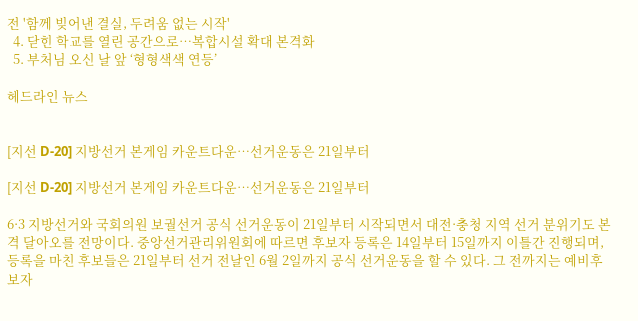전 '함께 빚어낸 결실, 두려움 없는 시작'
  4. 닫힌 학교를 열린 공간으로…복합시설 확대 본격화
  5. 부처님 오신 날 앞 ‘형형색색 연등’

헤드라인 뉴스


[지선 D-20] 지방선거 본게임 카운트다운…선거운동은 21일부터

[지선 D-20] 지방선거 본게임 카운트다운…선거운동은 21일부터

6·3 지방선거와 국회의원 보궐선거 공식 선거운동이 21일부터 시작되면서 대전·충청 지역 선거 분위기도 본격 달아오를 전망이다. 중앙선거관리위원회에 따르면 후보자 등록은 14일부터 15일까지 이틀간 진행되며, 등록을 마친 후보들은 21일부터 선거 전날인 6월 2일까지 공식 선거운동을 할 수 있다. 그 전까지는 예비후보자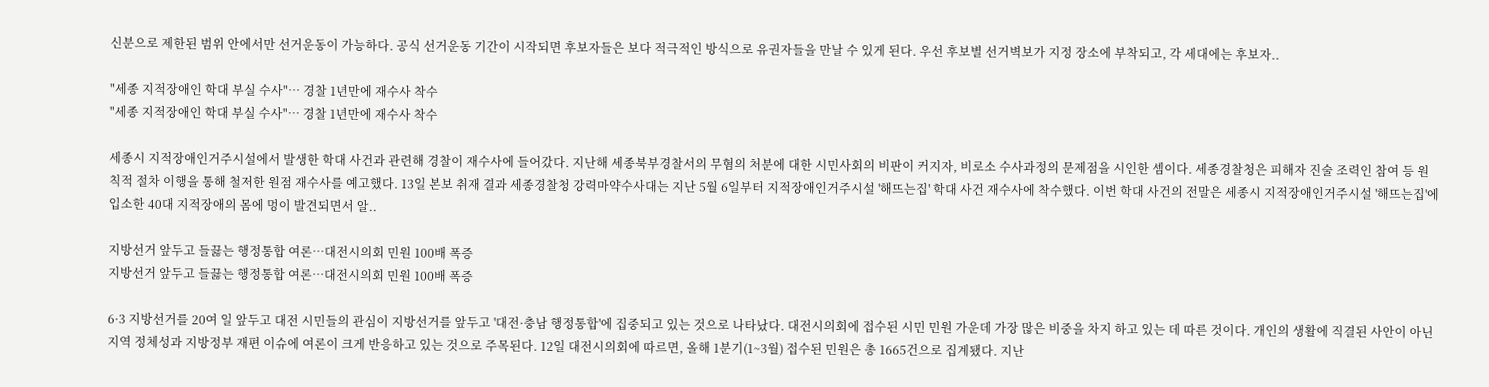신분으로 제한된 범위 안에서만 선거운동이 가능하다. 공식 선거운동 기간이 시작되면 후보자들은 보다 적극적인 방식으로 유권자들을 만날 수 있게 된다. 우선 후보별 선거벽보가 지정 장소에 부착되고, 각 세대에는 후보자..

"세종 지적장애인 학대 부실 수사"… 경찰 1년만에 재수사 착수
"세종 지적장애인 학대 부실 수사"… 경찰 1년만에 재수사 착수

세종시 지적장애인거주시설에서 발생한 학대 사건과 관련해 경찰이 재수사에 들어갔다. 지난해 세종북부경찰서의 무혐의 처분에 대한 시민사회의 비판이 커지자, 비로소 수사과정의 문제점을 시인한 셈이다. 세종경찰청은 피해자 진술 조력인 참여 등 원칙적 절차 이행을 통해 철저한 원점 재수사를 예고했다. 13일 본보 취재 결과 세종경찰청 강력마약수사대는 지난 5월 6일부터 지적장애인거주시설 '해뜨는집' 학대 사건 재수사에 착수했다. 이번 학대 사건의 전말은 세종시 지적장애인거주시설 '해뜨는집'에 입소한 40대 지적장애의 몸에 멍이 발견되면서 알..

지방선거 앞두고 들끓는 행정통합 여론…대전시의회 민원 100배 폭증
지방선거 앞두고 들끓는 행정통합 여론…대전시의회 민원 100배 폭증

6·3 지방선거를 20여 일 앞두고 대전 시민들의 관심이 지방선거를 앞두고 '대전·충남 행정통합'에 집중되고 있는 것으로 나타났다. 대전시의회에 접수된 시민 민원 가운데 가장 많은 비중을 차지 하고 있는 데 따른 것이다. 개인의 생활에 직결된 사안이 아닌 지역 정체성과 지방정부 재편 이슈에 여론이 크게 반응하고 있는 것으로 주목된다. 12일 대전시의회에 따르면, 올해 1분기(1~3월) 접수된 민원은 총 1665건으로 집계됐다. 지난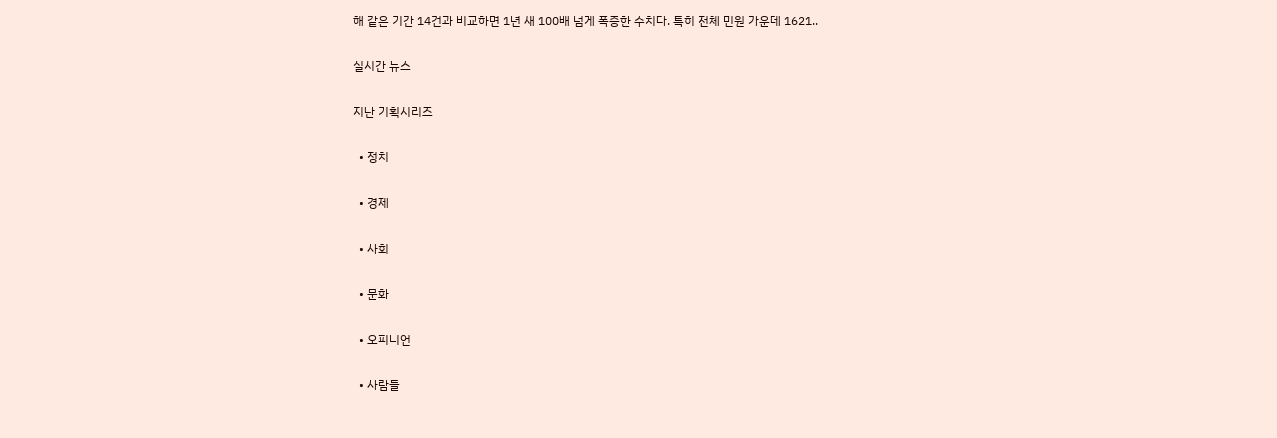해 같은 기간 14건과 비교하면 1년 새 100배 넘게 폭증한 수치다. 특히 전체 민원 가운데 1621..

실시간 뉴스

지난 기획시리즈

  • 정치

  • 경제

  • 사회

  • 문화

  • 오피니언

  • 사람들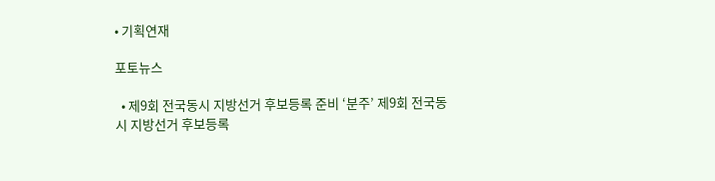• 기획연재

포토뉴스

  • 제9회 전국동시 지방선거 후보등록 준비 ‘분주’ 제9회 전국동시 지방선거 후보등록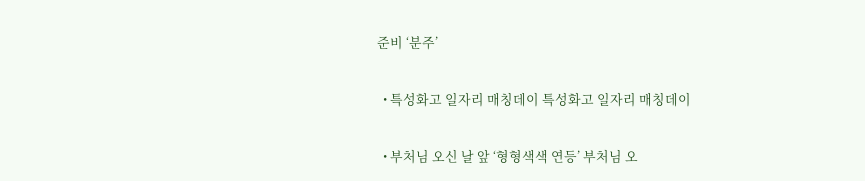준비 ‘분주’

  • 특성화고 일자리 매칭데이 특성화고 일자리 매칭데이

  • 부처님 오신 날 앞 ‘형형색색 연등’ 부처님 오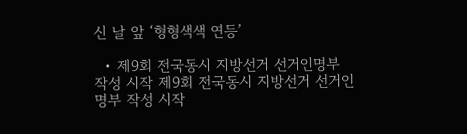신 날 앞 ‘형형색색 연등’

  • 제9회 전국동시 지방선거 선거인명부 작성 시작 제9회 전국동시 지방선거 선거인명부 작성 시작